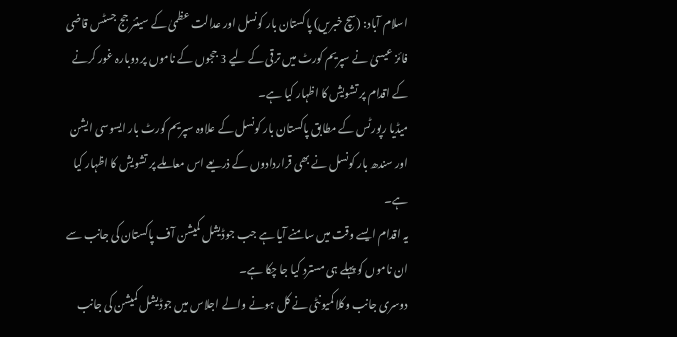اسلام آباد: (سچ خبریں) پاکستان بار کونسل اور عدالت عظمیٰ کے سینئر جج جسٹس قاضی فائز عیسیٰ نے سپریم کورٹ میں ترقی کے لیے 3 ججوں کے ناموں پر دوبارہ غور کرنے کے اقدام پر تشویش کا اظہار کیا ہے۔
میڈیا رپورٹس کے مطابق پاکستان بار کونسل کے علاوہ سپریم کورٹ بار ایسوسی ایشن اور سندھ بار کونسل نے بھی قراردادوں کے ذریعے اس معاملے پر تشویش کا اظہار کیا ہے۔
یہ اقدام ایسے وقت میں سامنے آیا ہے جب جوڈیشل کمیشن آف پاکستان کی جانب سے ان ناموں کو پہلے ہی مسترد کیا جا چکا ہے۔
دوسری جانب وکلا کمیونٹی نے کل ہونے والے اجلاس میں جوڈیشل کمیشن کی جانب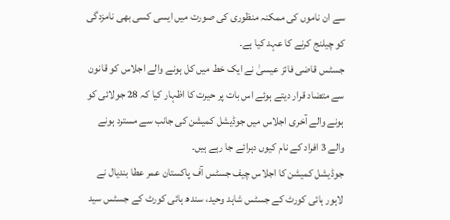سے ان ناموں کی ممکنہ منظوری کی صورت میں ایسی کسی بھی نامزدگی کو چیلنج کرنے کا عہد کیا ہے۔
جسٹس قاضی فائز عیسیٰ نے ایک خط میں کل ہونے والے اجلاس کو قانون سے متضاد قرار دیتے ہوئے اس بات پر حیرت کا اظہار کیا کہ 28 جولائی کو ہونے والے آخری اجلاس میں جوڈیشل کمیشن کی جانب سے مسترد ہونے والے 3 افراد کے نام کیوں دہرائے جا رہے ہیں۔
جوڈیشل کمیشن کا اجلاس چیف جسٹس آف پاکستان عمر عطا بندیال نے لاہور ہائی کورٹ کے جسٹس شاہد وحید، سندھ ہائی کورٹ کے جسٹس سید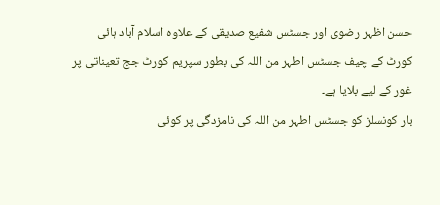حسن اظہر رضوی اور جسٹس شفیع صدیقی کے علاوہ اسلام آباد ہائی کورٹ کے چیف جسٹس اطہر من اللہ کی بطور سپریم کورٹ جج تعیناتی پر غور کے لیے بلایا ہے۔
بار کونسلز کو جسٹس اطہر من اللہ کی نامزدگی پر کوئی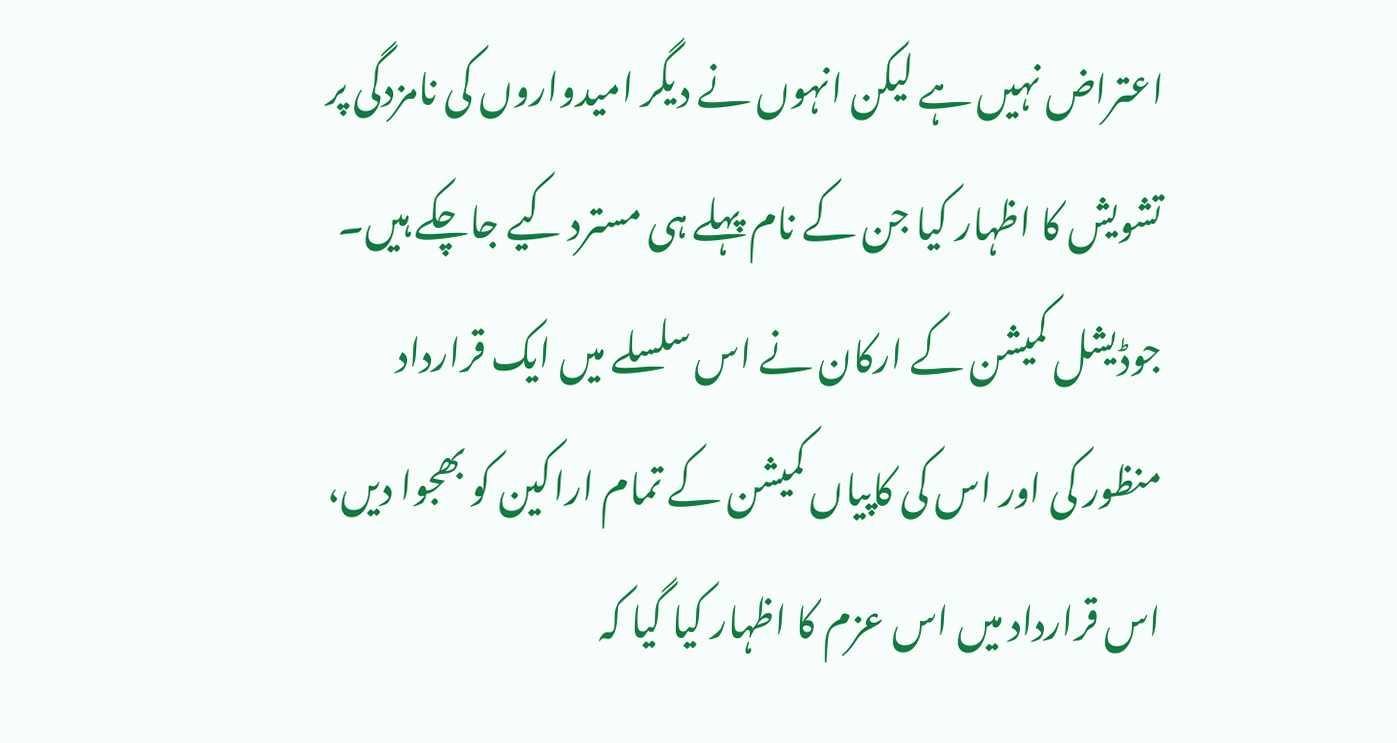اعتراض نہیں ہے لیکن انہوں نے دیگر امیدواروں کی نامزدگی پر تشویش کا اظہار کیا جن کے نام پہلے ہی مسترد کیے جاچکے ہیں۔
جوڈیشل کمیشن کے ارکان نے اس سلسلے میں ایک قرارداد منظور کی اور اس کی کاپیاں کمیشن کے تمام اراکین کو بھجوا دیں، اس قرارداد میں اس عزم کا اظہار کیا گیا کہ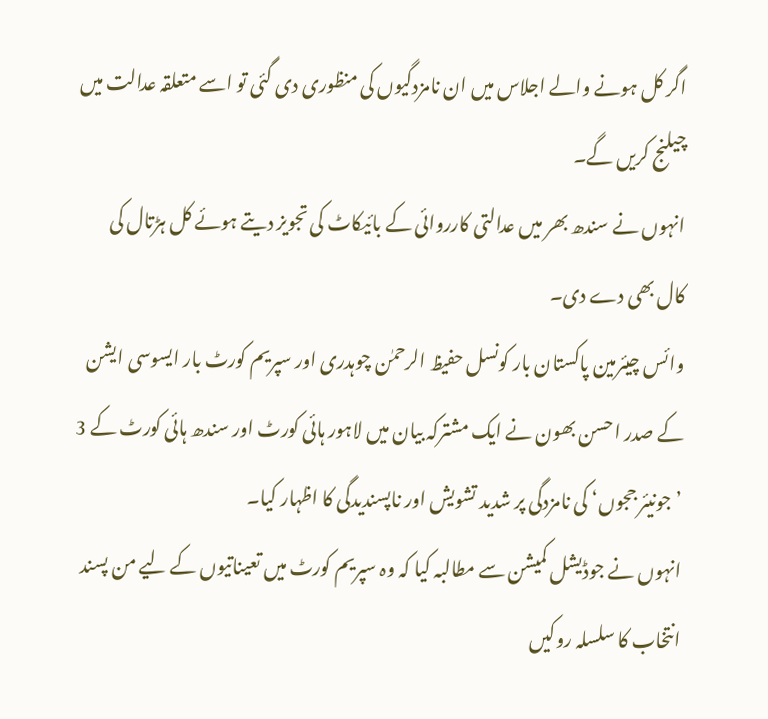اگر کل ہونے والے اجلاس میں ان نامزدگیوں کی منظوری دی گئی تو اسے متعلقہ عدالت میں چیلنج کریں گے۔
انہوں نے سندھ بھر میں عدالتی کارروائی کے بائیکاٹ کی تجویز دیتے ہوئے کل ہڑتال کی کال بھی دے دی۔
وائس چیئرمین پاکستان بار کونسل حفیظ الرحمٰن چوہدری اور سپریم کورٹ بار ایسوسی ایشن کے صدر احسن بھون نے ایک مشترکہ بیان میں لاہور ہائی کورٹ اور سندھ ہائی کورٹ کے 3 ’جونیئر ججوں‘ کی نامزدگی پر شدید تشویش اور ناپسندیدگی کا اظہار کیا۔
انہوں نے جوڈیشل کمیشن سے مطالبہ کیا کہ وہ سپریم کورٹ میں تعیناتیوں کے لیے من پسند انتخاب کا سلسلہ روکیں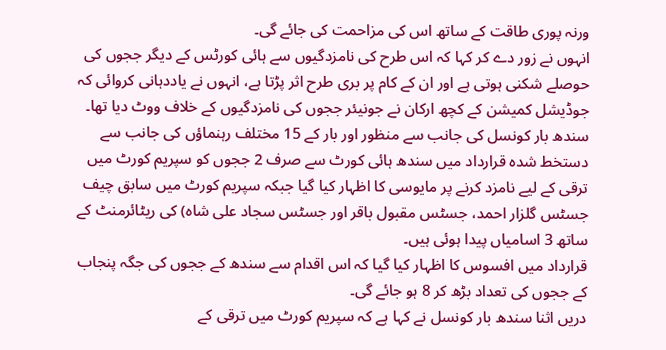ورنہ پوری طاقت کے ساتھ اس کی مزاحمت کی جائے گی۔
انہوں نے زور دے کر کہا کہ اس طرح کی نامزدگیوں سے ہائی کورٹس کے دیگر ججوں کی حوصلے شکنی ہوتی ہے اور ان کے کام پر بری طرح اثر پڑتا ہے، انہوں نے یاددہانی کروائی کہ جوڈیشل کمیشن کے کچھ ارکان نے جونیئر ججوں کی نامزدگیوں کے خلاف ووٹ دیا تھا۔
سندھ بار کونسل کی جانب سے منظور اور بار کے 15 مختلف رہنماؤں کی جانب سے دستخط شدہ قرارداد میں سندھ ہائی کورٹ سے صرف 2 ججوں کو سپریم کورٹ میں ترقی کے لیے نامزد کرنے پر مایوسی کا اظہار کیا گیا جبکہ سپریم کورٹ میں سابق چیف جسٹس گلزار احمد، جسٹس مقبول باقر اور جسٹس سجاد علی شاہ) کی ریٹائرمنٹ کے ساتھ 3 اسامیاں پیدا ہوئی ہیں۔
قرارداد میں افسوس کا اظہار کیا گیا کہ اس اقدام سے سندھ کے ججوں کی جگہ پنجاب کے ججوں کی تعداد بڑھ کر 8 ہو جائے گی۔
دریں اثنا سندھ بار کونسل نے کہا ہے کہ سپریم کورٹ میں ترقی کے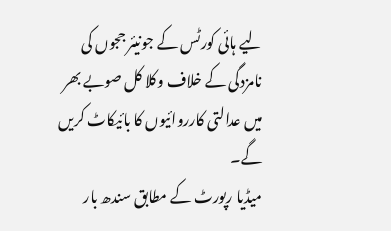لیے ہائی کورٹس کے جونیئر ججوں کی نامزدگی کے خلاف وکلا کل صوبے بھر میں عدالتی کارروائیوں کا بائیکاٹ کریں گے۔
میڈیا رپورٹ کے مطابق سندھ بار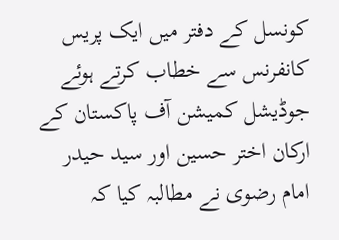کونسل کے دفتر میں ایک پریس کانفرنس سے خطاب کرتے ہوئے جوڈیشل کمیشن آف پاکستان کے ارکان اختر حسین اور سید حیدر امام رضوی نے مطالبہ کیا کہ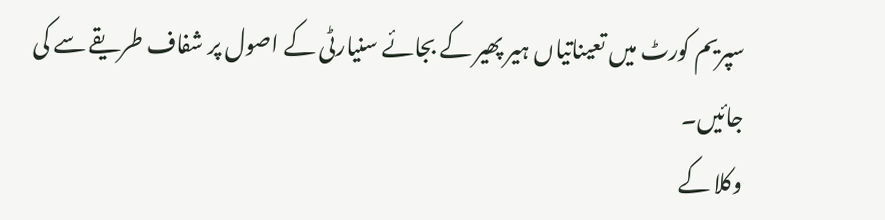سپریم کورٹ میں تعیناتیاں ہیر پھیر کے بجائے سنیارٹی کے اصول پر شفاف طریقے سے کی جائیں۔
وکلا کے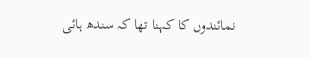نمائندوں کا کہنا تھا کہ سندھ ہائی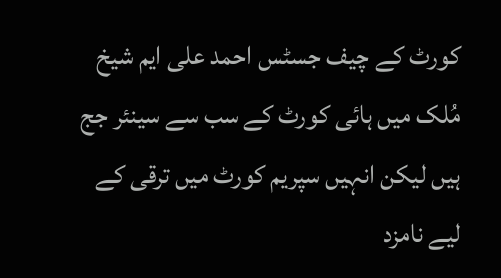کورٹ کے چیف جسٹس احمد علی ایم شیخ مُلک میں ہائی کورٹ کے سب سے سینئر جج ہیں لیکن انہیں سپریم کورٹ میں ترقی کے لیے نامزد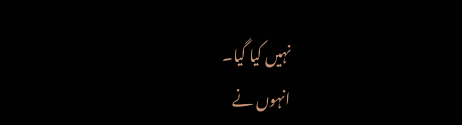نہیں کیا گیا۔
انہوں نے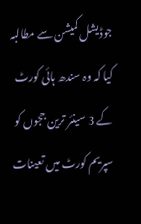جوڈیشل کمیشن سے مطالبہ کیا کہ وہ سندھ ہائی کورٹ کے 3 سینئر ترین ججوں کو سپریم کورٹ میں تعینات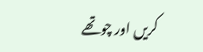کریں اور چوتھے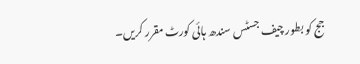جج کو بطور چیف جسٹس سندھ ہائی کورٹ مقرر کریں۔